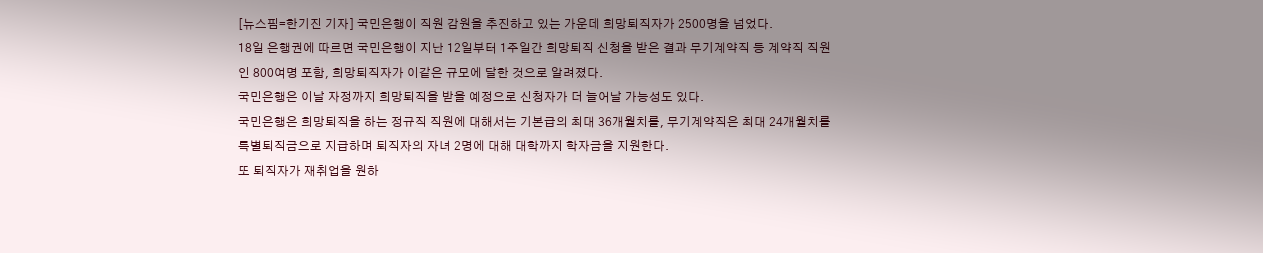[뉴스핌=한기진 기자] 국민은행이 직원 감원을 추진하고 있는 가운데 희망퇴직자가 2500명을 넘었다.
18일 은행권에 따르면 국민은행이 지난 12일부터 1주일간 희망퇴직 신청을 받은 결과 무기계약직 등 계약직 직원인 800여명 포함, 희망퇴직자가 이같은 규모에 달한 것으로 알려졌다.
국민은행은 이날 자정까지 희망퇴직을 받을 예정으로 신청자가 더 늘어날 가능성도 있다.
국민은행은 희망퇴직을 하는 정규직 직원에 대해서는 기본급의 최대 36개월치를, 무기계약직은 최대 24개월치를 특별퇴직금으로 지급하며 퇴직자의 자녀 2명에 대해 대학까지 학자금을 지원한다.
또 퇴직자가 재취업을 원하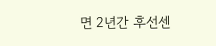면 2년간 후선센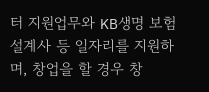터 지원업무와 KB생명 보험설계사 등 일자리를 지원하며, 창업을 할 경우 창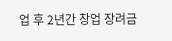업 후 2년간 창업 장려금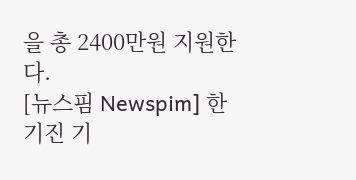을 총 2400만원 지원한다.
[뉴스핌 Newspim] 한기진 기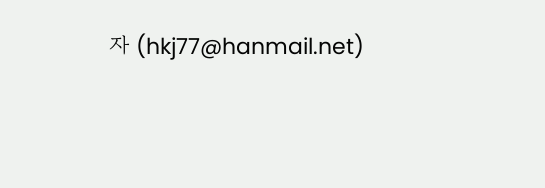자 (hkj77@hanmail.net)